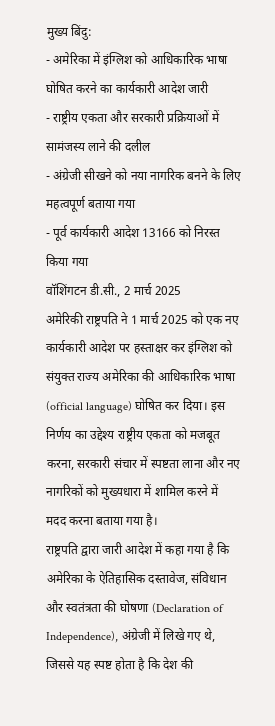मुख्य बिंदु:
- अमेरिका में इंग्लिश को आधिकारिक भाषा घोषित करने का कार्यकारी आदेश जारी
- राष्ट्रीय एकता और सरकारी प्रक्रियाओं में सामंजस्य लाने की दलील
- अंग्रेजी सीखने को नया नागरिक बनने के लिए महत्वपूर्ण बताया गया
- पूर्व कार्यकारी आदेश 13166 को निरस्त किया गया
वॉशिंगटन डी.सी., 2 मार्च 2025
अमेरिकी राष्ट्रपति ने 1 मार्च 2025 को एक नए कार्यकारी आदेश पर हस्ताक्षर कर इंग्लिश को संयुक्त राज्य अमेरिका की आधिकारिक भाषा (official language) घोषित कर दिया। इस निर्णय का उद्देश्य राष्ट्रीय एकता को मजबूत करना, सरकारी संचार में स्पष्टता लाना और नए नागरिकों को मुख्यधारा में शामिल करने में मदद करना बताया गया है।
राष्ट्रपति द्वारा जारी आदेश में कहा गया है कि अमेरिका के ऐतिहासिक दस्तावेज, संविधान और स्वतंत्रता की घोषणा (Declaration of Independence), अंग्रेजी में लिखे गए थे, जिससे यह स्पष्ट होता है कि देश की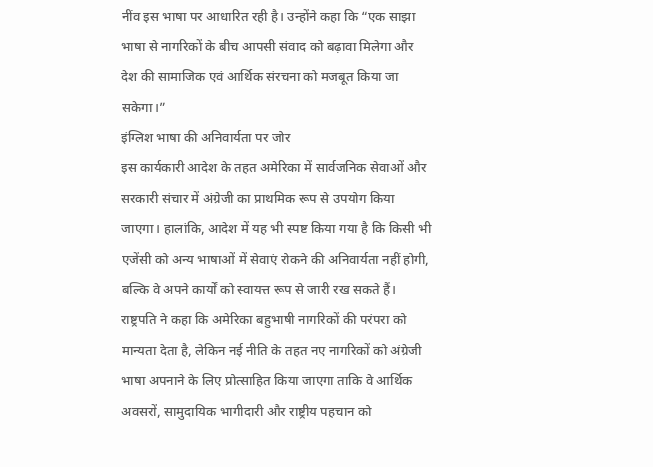नींव इस भाषा पर आधारित रही है। उन्होंने कहा कि “एक साझा भाषा से नागरिकों के बीच आपसी संवाद को बढ़ावा मिलेगा और देश की सामाजिक एवं आर्थिक संरचना को मजबूत किया जा सकेगा।”
इंग्लिश भाषा की अनिवार्यता पर जोर
इस कार्यकारी आदेश के तहत अमेरिका में सार्वजनिक सेवाओं और सरकारी संचार में अंग्रेजी का प्राथमिक रूप से उपयोग किया जाएगा। हालांकि, आदेश में यह भी स्पष्ट किया गया है कि किसी भी एजेंसी को अन्य भाषाओं में सेवाएं रोकने की अनिवार्यता नहीं होगी, बल्कि वे अपने कार्यों को स्वायत्त रूप से जारी रख सकते हैं।
राष्ट्रपति ने कहा कि अमेरिका बहुभाषी नागरिकों की परंपरा को मान्यता देता है, लेकिन नई नीति के तहत नए नागरिकों को अंग्रेजी भाषा अपनाने के लिए प्रोत्साहित किया जाएगा ताकि वे आर्थिक अवसरों, सामुदायिक भागीदारी और राष्ट्रीय पहचान को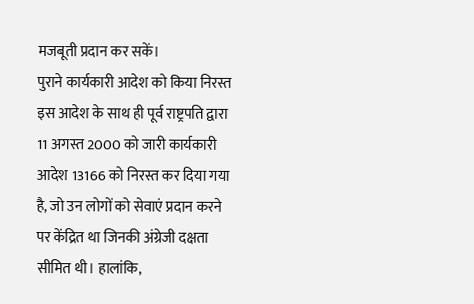मजबूती प्रदान कर सकें।
पुराने कार्यकारी आदेश को किया निरस्त
इस आदेश के साथ ही पूर्व राष्ट्रपति द्वारा 11 अगस्त 2000 को जारी कार्यकारी आदेश 13166 को निरस्त कर दिया गया है, जो उन लोगों को सेवाएं प्रदान करने पर केंद्रित था जिनकी अंग्रेजी दक्षता सीमित थी। हालांकि,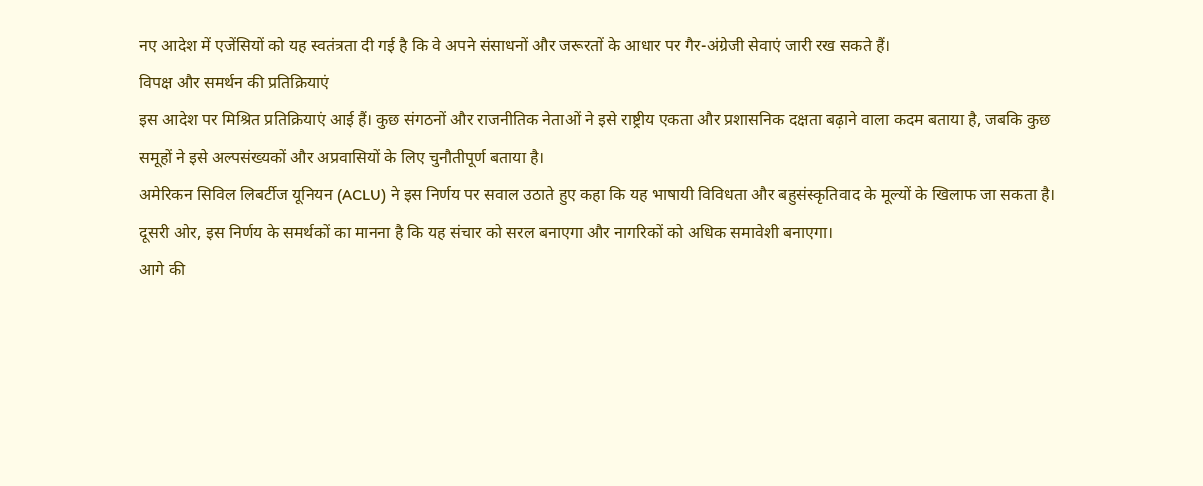नए आदेश में एजेंसियों को यह स्वतंत्रता दी गई है कि वे अपने संसाधनों और जरूरतों के आधार पर गैर-अंग्रेजी सेवाएं जारी रख सकते हैं।
विपक्ष और समर्थन की प्रतिक्रियाएं
इस आदेश पर मिश्रित प्रतिक्रियाएं आई हैं। कुछ संगठनों और राजनीतिक नेताओं ने इसे राष्ट्रीय एकता और प्रशासनिक दक्षता बढ़ाने वाला कदम बताया है, जबकि कुछ समूहों ने इसे अल्पसंख्यकों और अप्रवासियों के लिए चुनौतीपूर्ण बताया है।
अमेरिकन सिविल लिबर्टीज यूनियन (ACLU) ने इस निर्णय पर सवाल उठाते हुए कहा कि यह भाषायी विविधता और बहुसंस्कृतिवाद के मूल्यों के खिलाफ जा सकता है। दूसरी ओर, इस निर्णय के समर्थकों का मानना है कि यह संचार को सरल बनाएगा और नागरिकों को अधिक समावेशी बनाएगा।
आगे की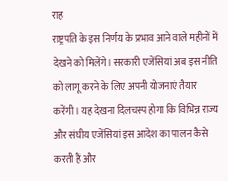राह
राष्ट्रपति के इस निर्णय के प्रभाव आने वाले महीनों में देखने को मिलेंगे। सरकारी एजेंसियां अब इस नीति को लागू करने के लिए अपनी योजनाएं तैयार करेंगी। यह देखना दिलचस्प होगा कि विभिन्न राज्य और संघीय एजेंसियां इस आदेश का पालन कैसे करती हैं और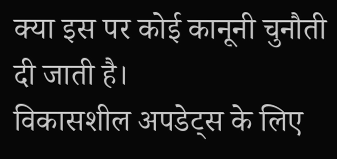क्या इस पर कोई कानूनी चुनौती दी जाती है।
विकासशील अपडेट्स के लिए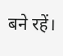बने रहें।